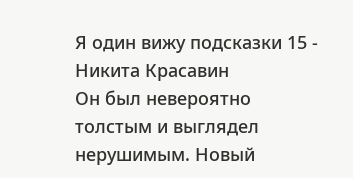Я один вижу подсказки 15 - Никита Красавин
Он был невероятно толстым и выглядел нерушимым. Новый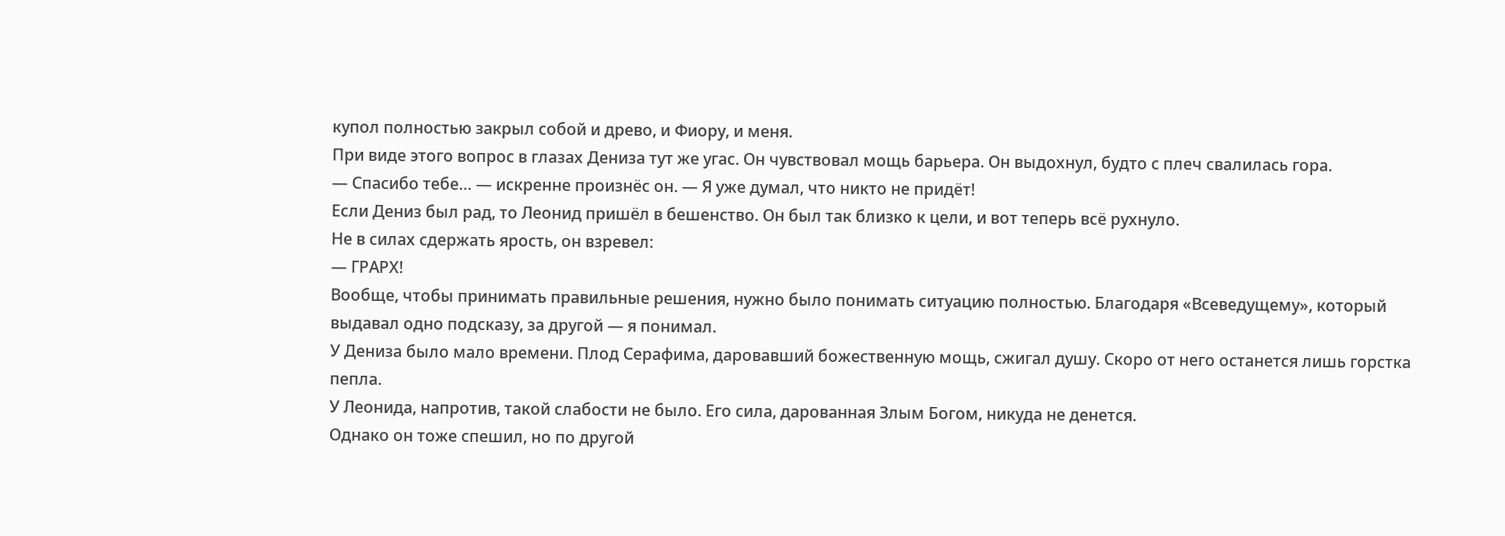купол полностью закрыл собой и древо, и Фиору, и меня.
При виде этого вопрос в глазах Дениза тут же угас. Он чувствовал мощь барьера. Он выдохнул, будто с плеч свалилась гора.
— Спасибо тебе… — искренне произнёс он. — Я уже думал, что никто не придёт!
Если Дениз был рад, то Леонид пришёл в бешенство. Он был так близко к цели, и вот теперь всё рухнуло.
Не в силах сдержать ярость, он взревел:
— ГРАРХ!
Вообще, чтобы принимать правильные решения, нужно было понимать ситуацию полностью. Благодаря «Всеведущему», который выдавал одно подсказу, за другой — я понимал.
У Дениза было мало времени. Плод Серафима, даровавший божественную мощь, сжигал душу. Скоро от него останется лишь горстка пепла.
У Леонида, напротив, такой слабости не было. Его сила, дарованная Злым Богом, никуда не денется.
Однако он тоже спешил, но по другой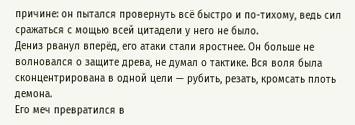причине: он пытался провернуть всё быстро и по-тихому, ведь сил сражаться с мощью всей цитадели у него не было.
Дениз рванул вперёд, его атаки стали яростнее. Он больше не волновался о защите древа, не думал о тактике. Вся воля была сконцентрирована в одной цели — рубить, резать, кромсать плоть демона.
Его меч превратился в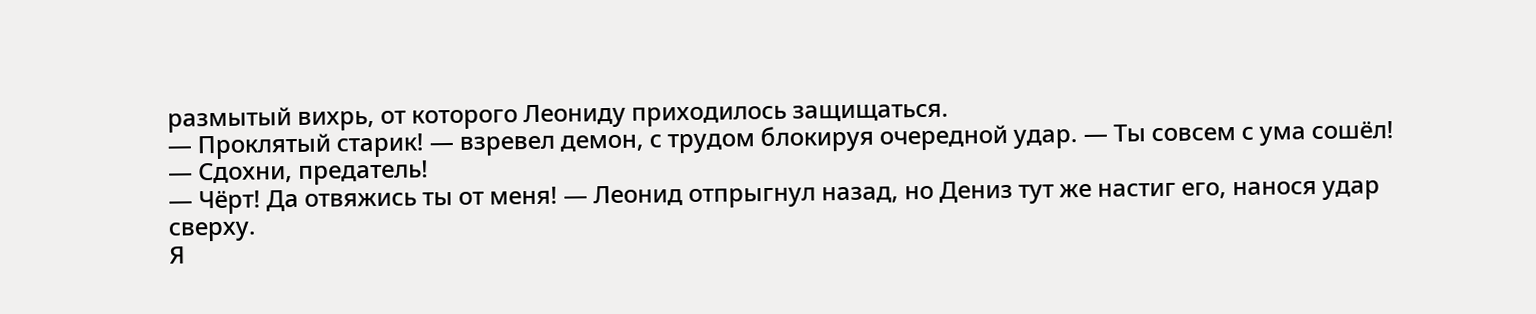размытый вихрь, от которого Леониду приходилось защищаться.
— Проклятый старик! — взревел демон, с трудом блокируя очередной удар. — Ты совсем с ума сошёл!
— Сдохни, предатель!
— Чёрт! Да отвяжись ты от меня! — Леонид отпрыгнул назад, но Дениз тут же настиг его, нанося удар сверху.
Я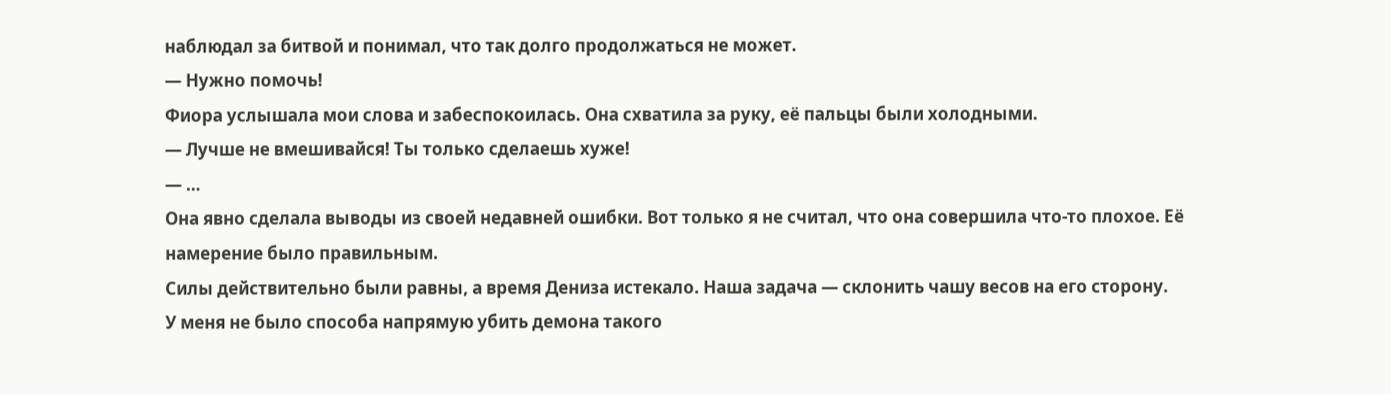наблюдал за битвой и понимал, что так долго продолжаться не может.
— Нужно помочь!
Фиора услышала мои слова и забеспокоилась. Она схватила за руку, её пальцы были холодными.
— Лучше не вмешивайся! Ты только сделаешь хуже!
— …
Она явно сделала выводы из своей недавней ошибки. Вот только я не считал, что она совершила что-то плохое. Её намерение было правильным.
Силы действительно были равны, а время Дениза истекало. Наша задача — склонить чашу весов на его сторону.
У меня не было способа напрямую убить демона такого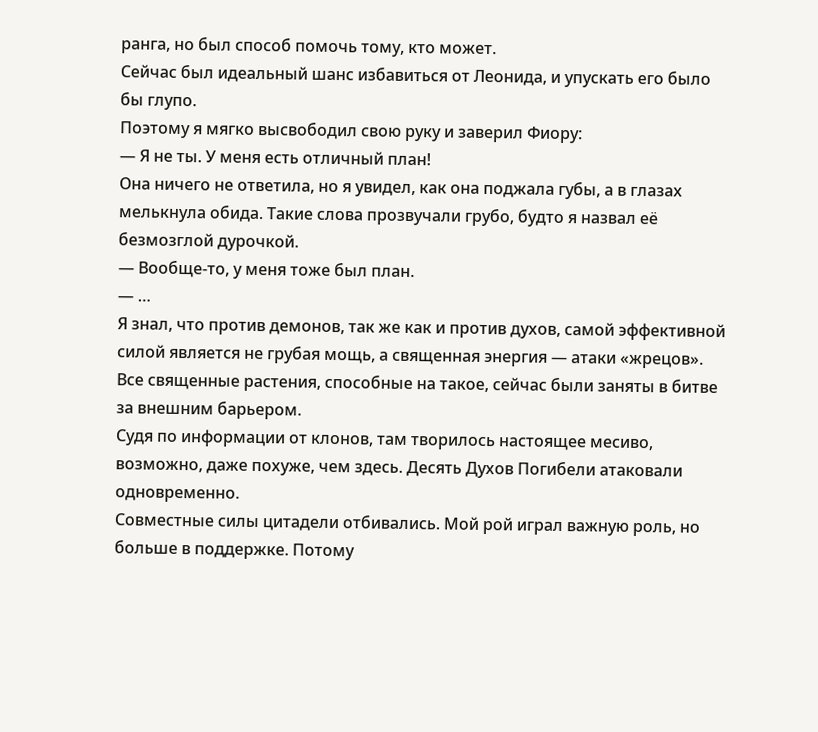ранга, но был способ помочь тому, кто может.
Сейчас был идеальный шанс избавиться от Леонида, и упускать его было бы глупо.
Поэтому я мягко высвободил свою руку и заверил Фиору:
— Я не ты. У меня есть отличный план!
Она ничего не ответила, но я увидел, как она поджала губы, а в глазах мелькнула обида. Такие слова прозвучали грубо, будто я назвал её безмозглой дурочкой.
— Вообще-то, у меня тоже был план.
— …
Я знал, что против демонов, так же как и против духов, самой эффективной силой является не грубая мощь, а священная энергия — атаки «жрецов».
Все священные растения, способные на такое, сейчас были заняты в битве за внешним барьером.
Судя по информации от клонов, там творилось настоящее месиво, возможно, даже похуже, чем здесь. Десять Духов Погибели атаковали одновременно.
Совместные силы цитадели отбивались. Мой рой играл важную роль, но больше в поддержке. Потому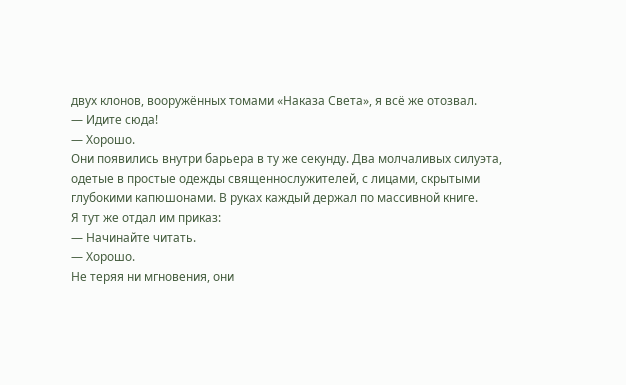двух клонов, вооружённых томами «Наказа Света», я всё же отозвал.
— Идите сюда!
— Хорошо.
Они появились внутри барьера в ту же секунду. Два молчаливых силуэта, одетые в простые одежды священнослужителей, с лицами, скрытыми глубокими капюшонами. В руках каждый держал по массивной книге.
Я тут же отдал им приказ:
— Начинайте читать.
— Хорошо.
Не теряя ни мгновения, они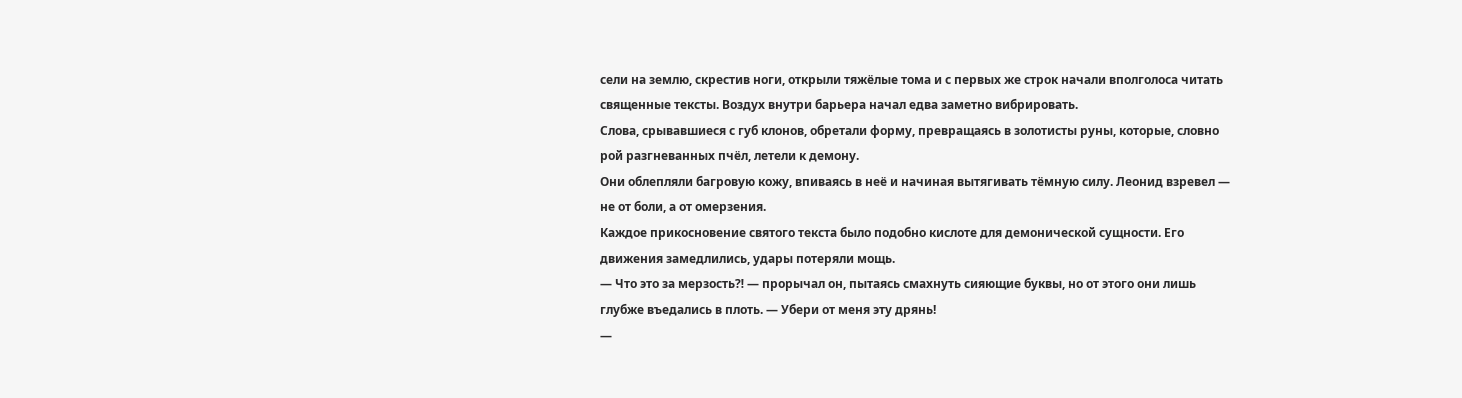сели на землю, скрестив ноги, открыли тяжёлые тома и с первых же строк начали вполголоса читать священные тексты. Воздух внутри барьера начал едва заметно вибрировать.
Слова, срывавшиеся с губ клонов, обретали форму, превращаясь в золотисты руны, которые, словно рой разгневанных пчёл, летели к демону.
Они облепляли багровую кожу, впиваясь в неё и начиная вытягивать тёмную силу. Леонид взревел — не от боли, а от омерзения.
Каждое прикосновение святого текста было подобно кислоте для демонической сущности. Его движения замедлились, удары потеряли мощь.
— Что это за мерзость⁈ — прорычал он, пытаясь смахнуть сияющие буквы, но от этого они лишь глубже въедались в плоть. — Убери от меня эту дрянь!
—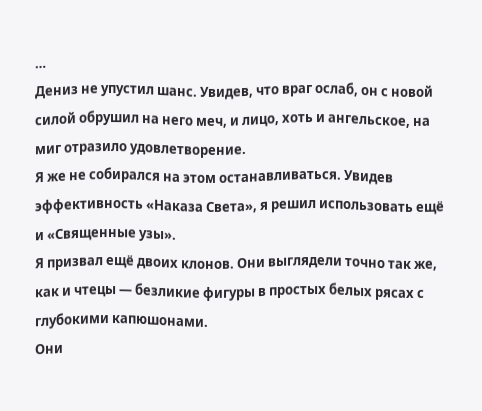…
Дениз не упустил шанс. Увидев, что враг ослаб, он с новой силой обрушил на него меч, и лицо, хоть и ангельское, на миг отразило удовлетворение.
Я же не собирался на этом останавливаться. Увидев эффективность «Наказа Света», я решил использовать ещё и «Священные узы».
Я призвал ещё двоих клонов. Они выглядели точно так же, как и чтецы — безликие фигуры в простых белых рясах с глубокими капюшонами.
Они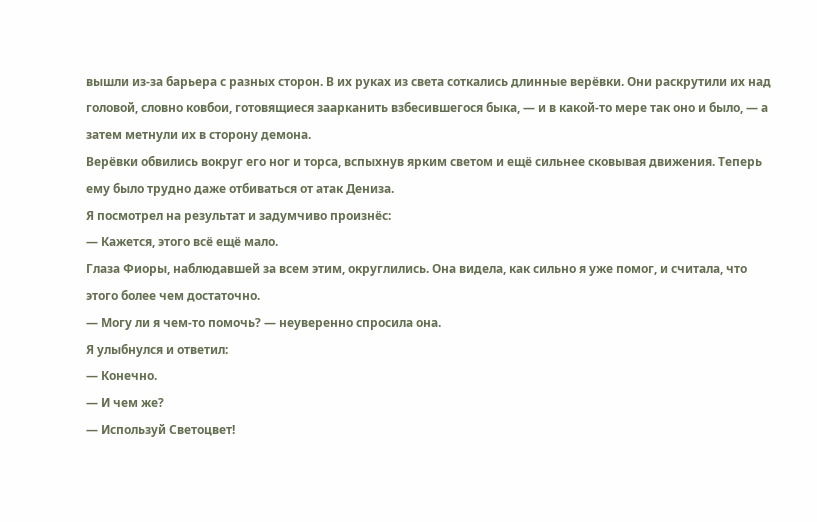вышли из-за барьера с разных сторон. В их руках из света соткались длинные верёвки. Они раскрутили их над головой, словно ковбои, готовящиеся заарканить взбесившегося быка, — и в какой-то мере так оно и было, — а затем метнули их в сторону демона.
Верёвки обвились вокруг его ног и торса, вспыхнув ярким светом и ещё сильнее сковывая движения. Теперь ему было трудно даже отбиваться от атак Дениза.
Я посмотрел на результат и задумчиво произнёс:
— Кажется, этого всё ещё мало.
Глаза Фиоры, наблюдавшей за всем этим, округлились. Она видела, как сильно я уже помог, и считала, что этого более чем достаточно.
— Могу ли я чем-то помочь? — неуверенно спросила она.
Я улыбнулся и ответил:
— Конечно.
— И чем же?
— Используй Светоцвет!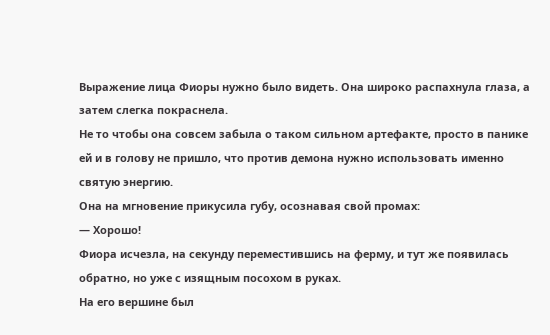Выражение лица Фиоры нужно было видеть. Она широко распахнула глаза, а затем слегка покраснела.
Не то чтобы она совсем забыла о таком сильном артефакте, просто в панике ей и в голову не пришло, что против демона нужно использовать именно святую энергию.
Она на мгновение прикусила губу, осознавая свой промах:
— Хорошо!
Фиора исчезла, на секунду переместившись на ферму, и тут же появилась обратно, но уже с изящным посохом в руках.
На его вершине был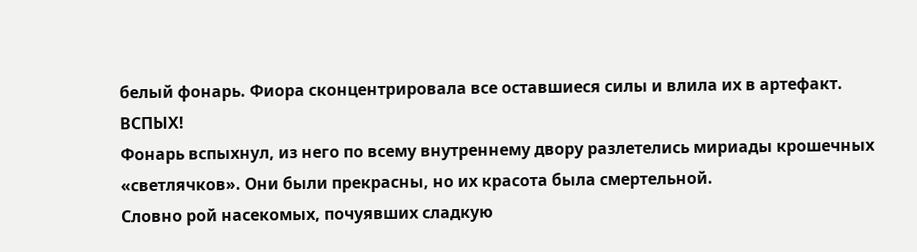белый фонарь. Фиора сконцентрировала все оставшиеся силы и влила их в артефакт.
ВСПЫХ!
Фонарь вспыхнул, из него по всему внутреннему двору разлетелись мириады крошечных «светлячков». Они были прекрасны, но их красота была смертельной.
Словно рой насекомых, почуявших сладкую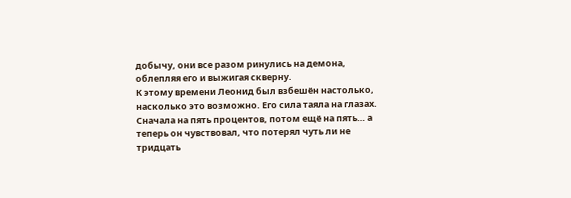добычу, они все разом ринулись на демона, облепляя его и выжигая скверну.
К этому времени Леонид был взбешён настолько, насколько это возможно. Его сила таяла на глазах.
Сначала на пять процентов, потом ещё на пять… а теперь он чувствовал, что потерял чуть ли не тридцать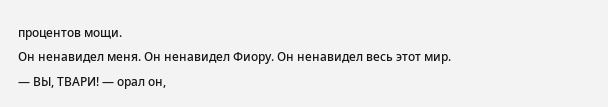процентов мощи.
Он ненавидел меня. Он ненавидел Фиору. Он ненавидел весь этот мир.
— ВЫ, ТВАРИ! — орал он,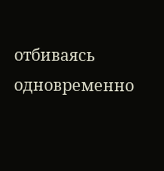отбиваясь одновременно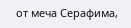от меча Серафима,